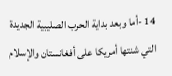14 -أما وبعد بداية الحرب الصليبية الجديدة التي شنتها أمريكا على أفغانستان والإسلام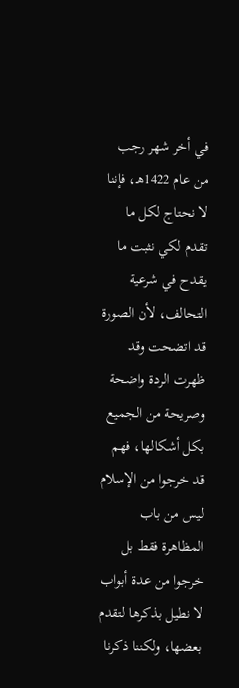في أخر شهر رجب من عام 1422هـ، فإننا لا نحتاج لكل ما تقدم لكي نثبت ما يقدح في شرعية التحالف، لأن الصورة قد اتضحت وقد ظهرت الردة واضحة وصريحة من الجميع بكل أشكالها، فهم قد خرجوا من الإسلام ليس من باب المظاهرة فقط بل خرجوا من عدة أبواب لا نطيل بذكرها لتقدم بعضها، ولكننا ذكرنا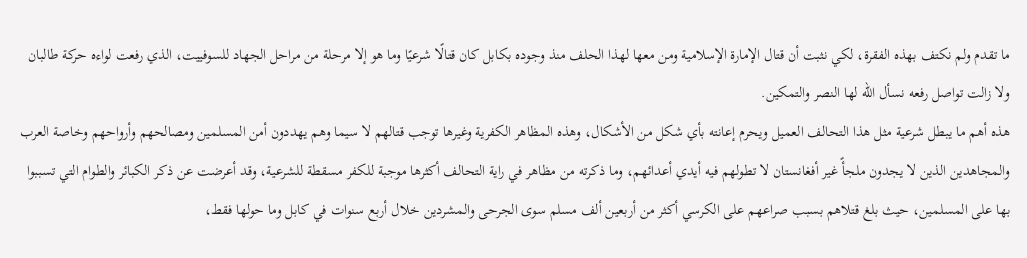ما تقدم ولم نكتف بهذه الفقرة، لكي نثبت أن قتال الإمارة الإسلامية ومن معها لهذا الحلف منذ وجوده بكابل كان قتالًا شرعيًا وما هو إلا مرحلة من مراحل الجهاد للسوفييت، الذي رفعت لواءه حركة طالبان ولا زالت تواصل رفعه نسأل الله لها النصر والتمكين.
هذه أهم ما يبطل شرعية مثل هذا التحالف العميل ويحرم إعانته بأي شكل من الأشكال، وهذه المظاهر الكفرية وغيرها توجب قتالهم لا سيما وهم يهددون أمن المسلمين ومصالحهم وأرواحهم وخاصة العرب والمجاهدين الذين لا يجدون ملجأً غير أفغانستان لا تطولهم فيه أيدي أعدائهم، وما ذكرته من مظاهر في راية التحالف أكثرها موجبة للكفر مسقطة للشرعية، وقد أعرضت عن ذكر الكبائر والطوام التي تسببوا بها على المسلمين، حيث بلغ قتلاهم بسبب صراعهم على الكرسي أكثر من أربعين ألف مسلم سوى الجرحى والمشردين خلال أربع سنوات في كابل وما حولها فقط،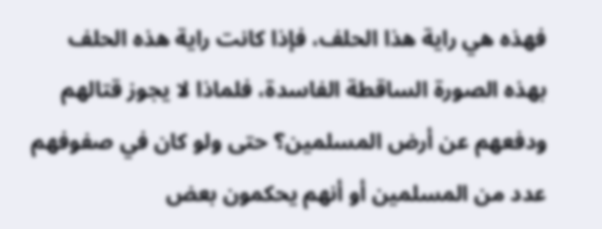فهذه هي راية هذا الحلف، فإذا كانت راية هذه الحلف بهذه الصورة الساقطة الفاسدة، فلماذا لا يجوز قتالهم ودفعهم عن أرض المسلمين؟ حتى ولو كان في صفوفهم عدد من المسلمين أو أنهم يحكمون بعض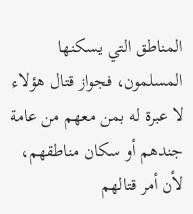المناطق التي يسكنها المسلمون، فجواز قتال هؤلاء لا عبرة له بمن معهم من عامة جندهم أو سكان مناطقهم، لأن أمر قتالهم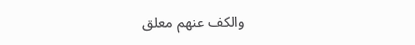والكف عنهم معلق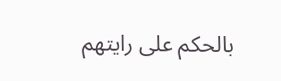بالحكم على رايتهم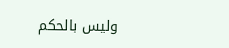وليس بالحكم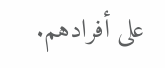على أفرادهم.